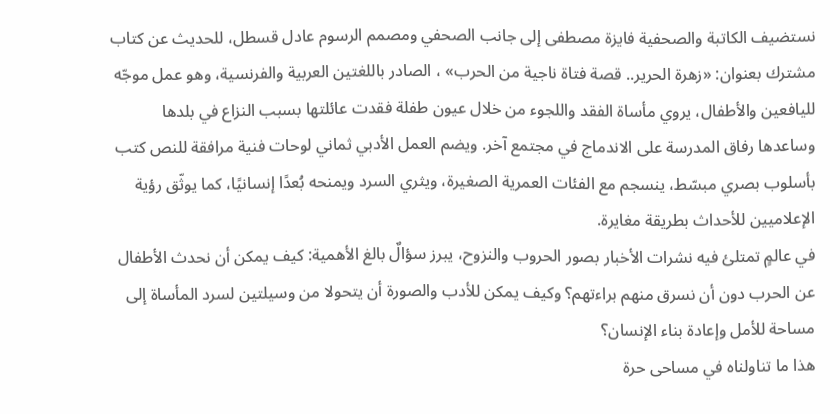نستضيف الكاتبة والصحفية فايزة مصطفى إلى جانب الصحفي ومصمم الرسوم عادل قسطل، للحديث عن كتاب مشترك بعنوان: «زهرة الحرير.. قصة فتاة ناجية من الحرب» ، الصادر باللغتين العربية والفرنسية، وهو عمل موجّه لليافعين والأطفال، يروي مأساة الفقد واللجوء من خلال عيون طفلة فقدت عائلتها بسبب النزاع في بلدها وساعدها رفاق المدرسة على الاندماج في مجتمع آخر. ويضم العمل الأدبي ثماني لوحات فنية مرافقة للنص كتب بأسلوب بصري مبسّط، ينسجم مع الفئات العمرية الصغيرة، ويثري السرد ويمنحه بُعدًا إنسانيًا، كما يوثّق رؤية الإعلاميين للأحداث بطريقة مغايرة.
في عالمٍ تمتلئ فيه نشرات الأخبار بصور الحروب والنزوح، يبرز سؤالٌ بالغ الأهمية: كيف يمكن أن نحدث الأطفال عن الحرب دون أن نسرق منهم براءتهم؟ وكيف يمكن للأدب والصورة أن يتحولا من وسيلتين لسرد المأساة إلى مساحة للأمل وإعادة بناء الإنسان؟
هذا ما تناولناه في مساحى حرة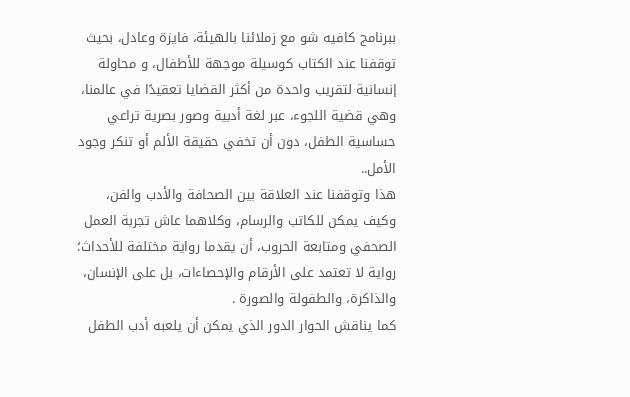ببرنامج كافيه شو مع زملائنا بالهيئة، فايزة وعادل، بحيث توقفنا عند الكتاب كوسيلة موجهة للأطفال، و محاولة إنسانية لتقريب واحدة من أكثر القضايا تعقيدًا في عالمنا، وهي قضية اللجوء، عبر لغة أدبية وصور بصرية تراعي حساسية الطفل، دون أن تخفي حقيقة الألم أو تنكر وجود الأمل..
هذا وتوقفنا عند العلاقة بين الصحافة والأدب والفن، وكيف يمكن للكاتب والرسام، وكلاهما عاش تجربة العمل الصحفي ومتابعة الحروب، أن يقدما رواية مختلفة للأحداث؛ رواية لا تعتمد على الأرقام والإحصاءات، بل على الإنسان، والذاكرة، والطفولة والصورة .
كما يناقش الحوار الدور الذي يمكن أن يلعبه أدب الطفل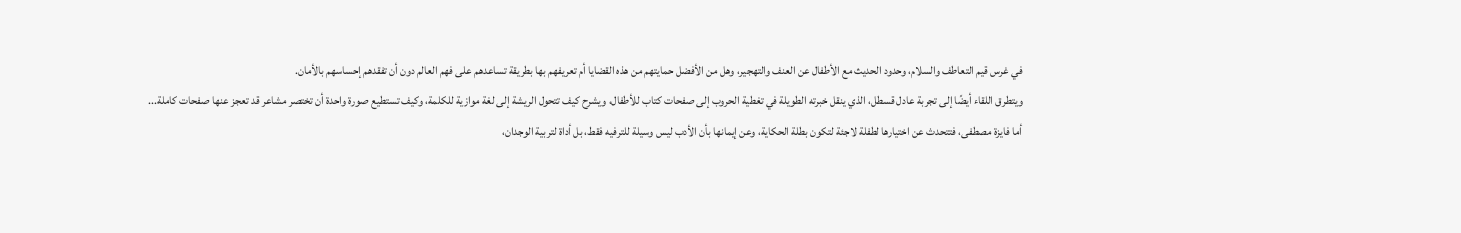في غرس قيم التعاطف والسلام، وحدود الحديث مع الأطفال عن العنف والتهجير، وهل من الأفضل حمايتهم من هذه القضايا أم تعريفهم بها بطريقة تساعدهم على فهم العالم دون أن تفقدهم إحساسهم بالأمان.
ويتطرق اللقاء أيضًا إلى تجربة عادل قسطل، الذي ينقل خبرته الطويلة في تغطية الحروب إلى صفحات كتاب للأطفال، ويشرح كيف تتحول الريشة إلى لغة موازية للكلمة، وكيف تستطيع صورة واحدة أن تختصر مشاعر قد تعجز عنها صفحات كاملة...
أما فايزة مصطفى، فتتحدث عن اختيارها لطفلة لاجئة لتكون بطلة الحكاية، وعن إيمانها بأن الأدب ليس وسيلة للترفيه فقط، بل أداة لتربية الوجدان،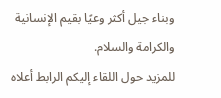وبناء جيل أكثر وعيًا بقيم الإنسانية والكرامة والسلام.
للمزيد حول اللقاء إليكم الرابط أعلاه